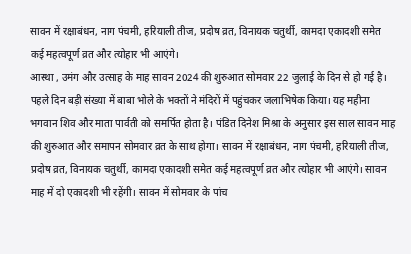सावन में रक्षाबंधन, नाग पंचमी, हरियाली तीज, प्रदोष व्रत, विनायक चतुर्थी, कामदा एकादशी समेत कई महत्वपूर्ण व्रत और त्योहार भी आएंगे।
आस्था , उमंग और उत्साह के माह सावन 2024 की शुरुआत सोमवार 22 जुलाई के दिन से हो गई है। पहले दिन बड़ी संख्या में बाबा भोले के भक्तों ने मंदिरों में पहुंचकर जलाभिषेक किया। यह महीना भगवान शिव और माता पार्वती को समर्पित होता है। पंडित दिनेश मिश्रा के अनुसार इस साल सावन माह की शुरुआत और समापन सोमवार व्रत के साथ होगा। सावन में रक्षाबंधन, नाग पंचमी, हरियाली तीज, प्रदोष व्रत, विनायक चतुर्थी, कामदा एकादशी समेत कई महत्वपूर्ण व्रत और त्योहार भी आएंगे। सावन माह में दो एकादशी भी रहेंगी। सावन में सोमवार के पांच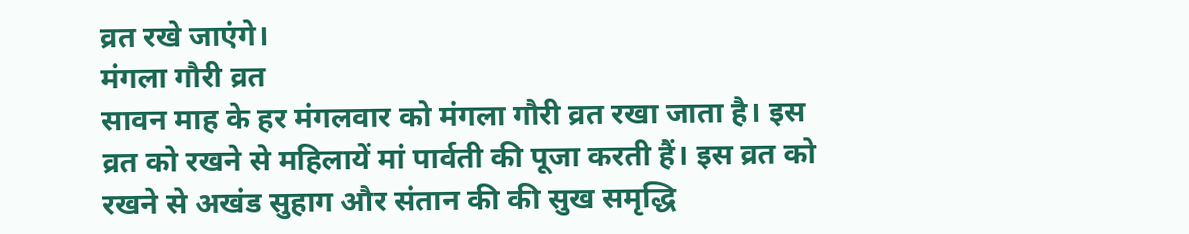व्रत रखे जाएंगे।
मंगला गौरी व्रत
सावन माह के हर मंगलवार को मंगला गौरी व्रत रखा जाता है। इस व्रत को रखने से महिलायें मां पार्वती की पूजा करती हैं। इस व्रत को रखने से अखंड सुहाग और संतान की की सुख समृद्धि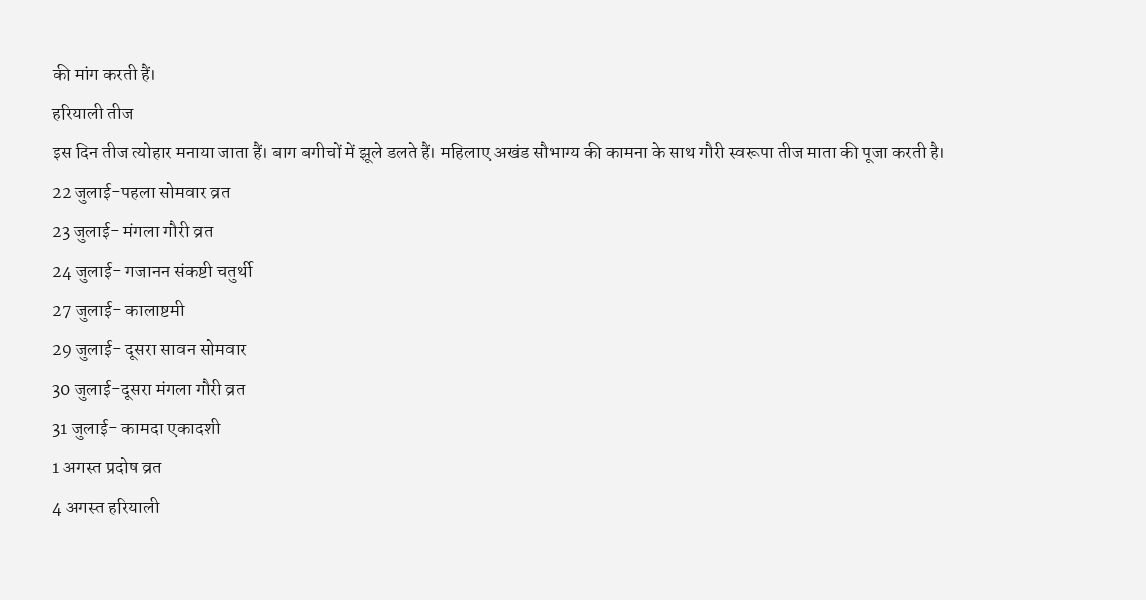की मांग करती हैं।
हरियाली तीज
इस दिन तीज त्योहार मनाया जाता हैं। बाग बगीचों में झूले डलते हैं। महिलाए अखंड सौभाग्य की कामना के साथ गौरी स्वरूपा तीज माता की पूजा करती है।
22 जुलाई-पहला सोमवार व्रत
23 जुलाई- मंगला गौरी व्रत
24 जुलाई- गजानन संकष्टी चतुर्थी
27 जुलाई- कालाष्टमी
29 जुलाई- दूसरा सावन सोमवार
30 जुलाई-दूसरा मंगला गौरी व्रत
31 जुलाई- कामदा एकादशी
1 अगस्त प्रदोष व्रत
4 अगस्त हरियाली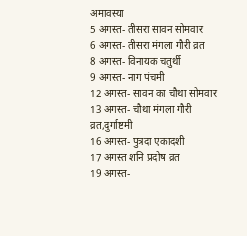अमावस्या
5 अगस्त- तीसरा सावन सोमवार
6 अगस्त- तीसरा मंगला गौरी व्रत
8 अगस्त- विनायक चतुर्थी
9 अगस्त- नाग पंचमी
12 अगस्त- सावन का चौथा सोमवार
13 अगस्त- चौथा मंगला गौरी व्रत,दुर्गाष्टमी
16 अगस्त- पुत्रदा एकादशी
17 अगस्त शनि प्रदोष व्रत
19 अगस्त-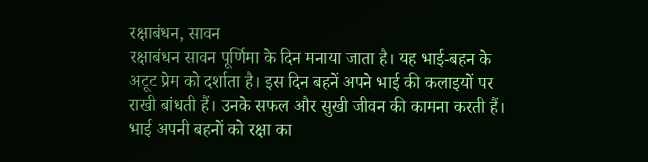रक्षाबंधन, सावन
रक्षाबंधन सावन पूर्णिमा के दिन मनाया जाता है। यह भाई-बहन के अटूट प्रेम को दर्शाता है। इस दिन बहनें अपने भाई की कलाइयों पर राखी बांधती हैं। उनके सफल और सुखी जीवन की कामना करती हैं। भाई अपनी बहनों को रक्षा का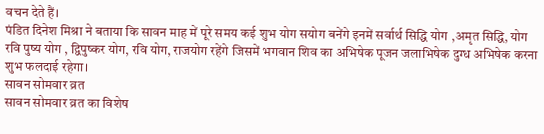वचन देते हैं।
पंडित दिनेश मिश्रा ने बताया कि सावन माह में पूरे समय कई शुभ योग सयोग बनेंगे इनमें सर्वार्थ सिद्धि योग ,अमृत सिद्धि, योग रवि पुष्य योग , द्विपुष्कर योग, रवि योग, राजयोग रहेंगे जिसमें भगवान शिव का अभिषेक पूजन जलाभिषेक दुग्ध अभिषेक करना शुभ फलदाई रहेगा।
सावन सोमवार व्रत
सावन सोमवार व्रत का विशेष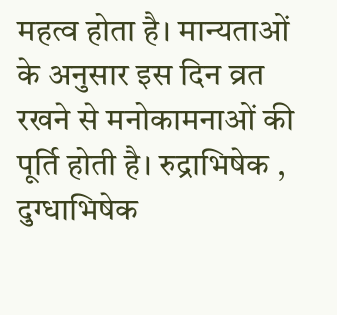महत्व होता है। मान्यताओं के अनुसार इस दिन व्रत रखने से मनोकामनाओं की पूर्ति होती है। रुद्राभिषेक , दुग्धाभिषेक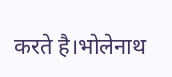करते है।भोलेनाथ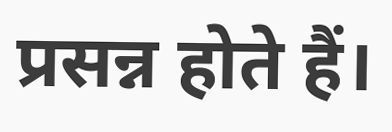प्रसन्न होते हैं।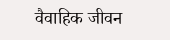वैवाहिक जीवन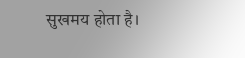सुखमय होता है।